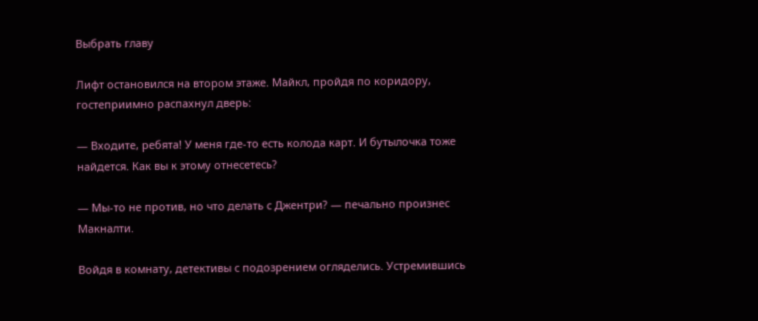Выбрать главу

Лифт остановился на втором этаже. Майкл, пройдя по коридору, гостеприимно распахнул дверь:

— Входите, ребята! У меня где-то есть колода карт. И бутылочка тоже найдется. Как вы к этому отнесетесь?

— Мы-то не против, но что делать с Джентри? — печально произнес Макналти.

Войдя в комнату, детективы с подозрением огляделись. Устремившись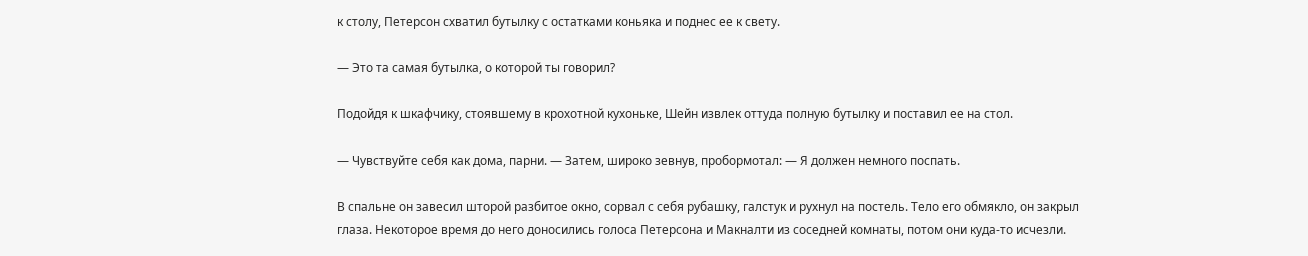к столу, Петерсон схватил бутылку с остатками коньяка и поднес ее к свету.

— Это та самая бутылка, о которой ты говорил?

Подойдя к шкафчику, стоявшему в крохотной кухоньке, Шейн извлек оттуда полную бутылку и поставил ее на стол.

— Чувствуйте себя как дома, парни. — Затем, широко зевнув, пробормотал: — Я должен немного поспать.

В спальне он завесил шторой разбитое окно, сорвал с себя рубашку, галстук и рухнул на постель. Тело его обмякло, он закрыл глаза. Некоторое время до него доносились голоса Петерсона и Макналти из соседней комнаты, потом они куда-то исчезли.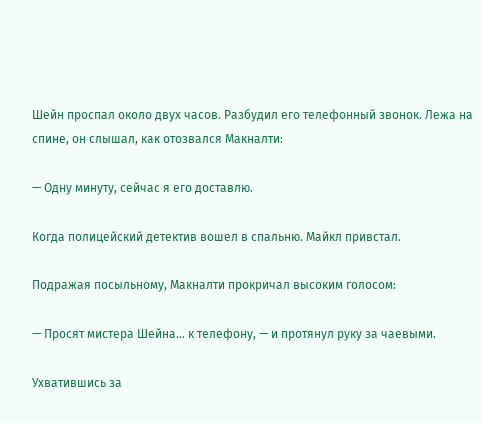Шейн проспал около двух часов. Разбудил его телефонный звонок. Лежа на спине, он слышал, как отозвался Макналти:

— Одну минуту, сейчас я его доставлю.

Когда полицейский детектив вошел в спальню. Майкл привстал.

Подражая посыльному, Макналти прокричал высоким голосом:

— Просят мистера Шейна… к телефону, — и протянул руку за чаевыми.

Ухватившись за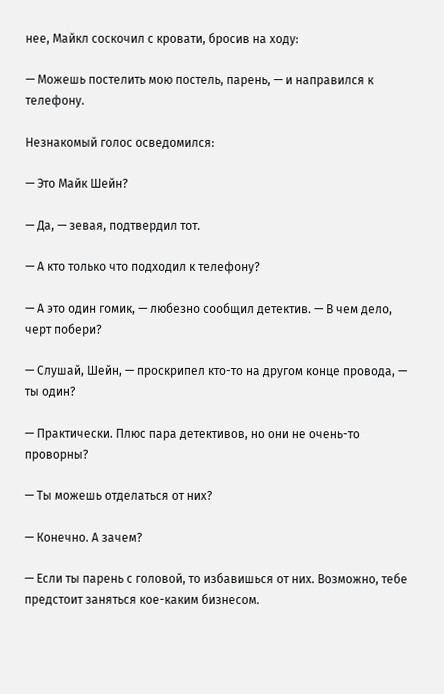нее, Майкл соскочил с кровати, бросив на ходу:

— Можешь постелить мою постель, парень, — и направился к телефону.

Незнакомый голос осведомился:

— Это Майк Шейн?

— Да, — зевая, подтвердил тот.

— А кто только что подходил к телефону?

— А это один гомик, — любезно сообщил детектив. — В чем дело, черт побери?

— Слушай, Шейн, — проскрипел кто-то на другом конце провода, — ты один?

— Практически. Плюс пара детективов, но они не очень-то проворны?

— Ты можешь отделаться от них?

— Конечно. А зачем?

— Если ты парень с головой, то избавишься от них. Возможно, тебе предстоит заняться кое-каким бизнесом.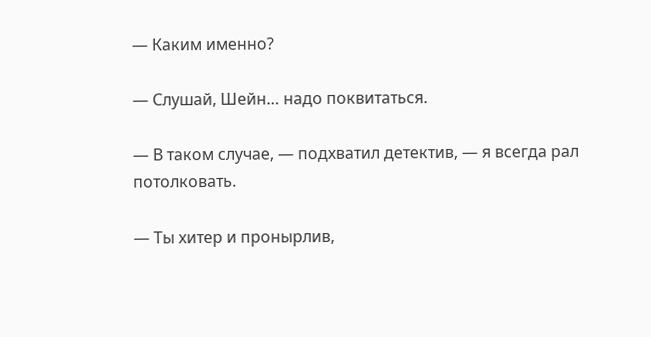— Каким именно?

— Слушай, Шейн… надо поквитаться.

— В таком случае, — подхватил детектив, — я всегда рал потолковать.

— Ты хитер и пронырлив,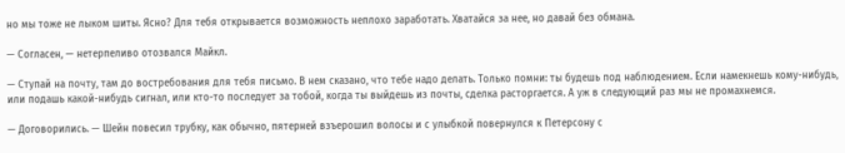но мы тоже не лыком шиты. Ясно? Для тебя открывается возможность неплохо заработать. Хватайся за нее, но давай без обмана.

— Согласен, — нетерпеливо отозвался Майкл.

— Ступай на почту, там до востребования для тебя письмо. В нем сказано, что тебе надо делать. Только помни: ты будешь под наблюдением. Если намекнешь кому-нибудь, или подашь какой-нибудь сигнал, или кто-то последует за тобой, когда ты выйдешь из почты, сделка расторгается. А уж в следующий раз мы не промахнемся.

— Договорились. — Шейн повесил трубку, как обычно, пятерней взъерошил волосы и с улыбкой повернулся к Петерсону с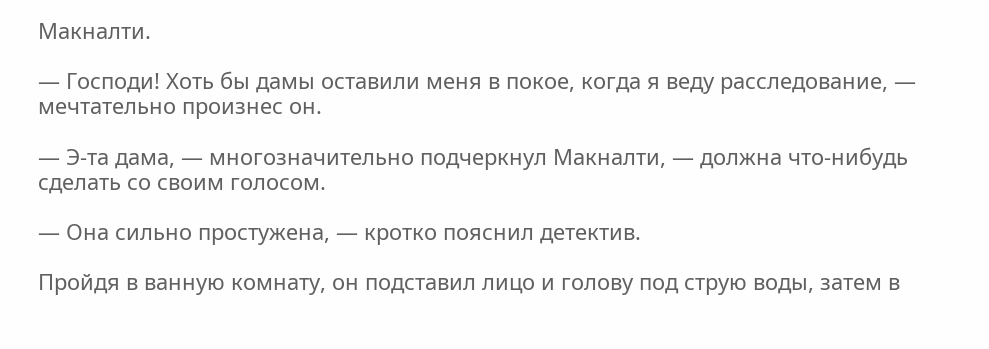Макналти.

— Господи! Хоть бы дамы оставили меня в покое, когда я веду расследование, — мечтательно произнес он.

— Э-та дама, — многозначительно подчеркнул Макналти, — должна что-нибудь сделать со своим голосом.

— Она сильно простужена, — кротко пояснил детектив.

Пройдя в ванную комнату, он подставил лицо и голову под струю воды, затем в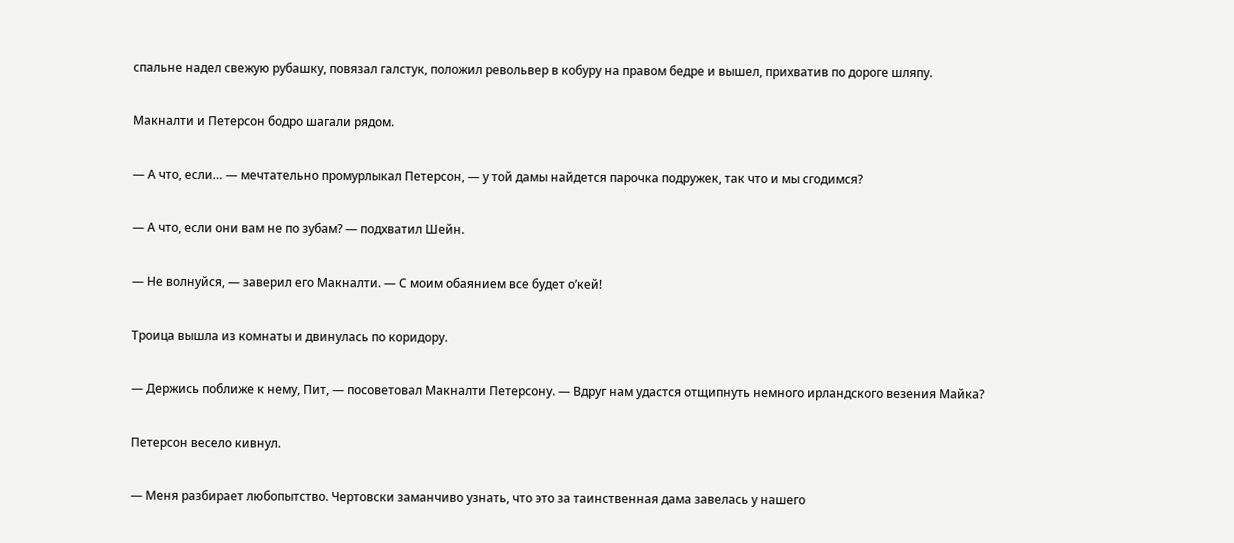спальне надел свежую рубашку, повязал галстук, положил револьвер в кобуру на правом бедре и вышел, прихватив по дороге шляпу.

Макналти и Петерсон бодро шагали рядом.

— А что, если… — мечтательно промурлыкал Петерсон, — у той дамы найдется парочка подружек, так что и мы сгодимся?

— А что, если они вам не по зубам? — подхватил Шейн.

— Не волнуйся, — заверил его Макналти. — С моим обаянием все будет о’кей!

Троица вышла из комнаты и двинулась по коридору.

— Держись поближе к нему, Пит, — посоветовал Макналти Петерсону. — Вдруг нам удастся отщипнуть немного ирландского везения Майка?

Петерсон весело кивнул.

— Меня разбирает любопытство. Чертовски заманчиво узнать, что это за таинственная дама завелась у нашего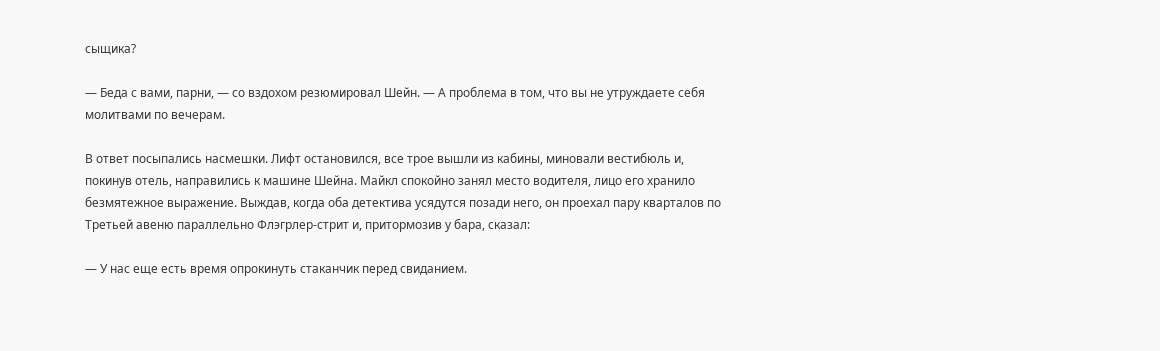сыщика?

— Беда с вами, парни, — со вздохом резюмировал Шейн. — А проблема в том, что вы не утруждаете себя молитвами по вечерам.

В ответ посыпались насмешки. Лифт остановился, все трое вышли из кабины, миновали вестибюль и, покинув отель, направились к машине Шейна. Майкл спокойно занял место водителя, лицо его хранило безмятежное выражение. Выждав, когда оба детектива усядутся позади него, он проехал пару кварталов по Третьей авеню параллельно Флэгрлер-стрит и, притормозив у бара, сказал:

— У нас еще есть время опрокинуть стаканчик перед свиданием.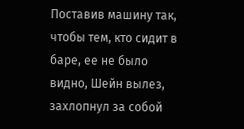Поставив машину так, чтобы тем, кто сидит в баре, ее не было видно, Шейн вылез, захлопнул за собой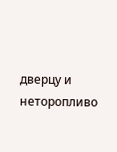дверцу и неторопливо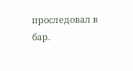проследовал в бар.